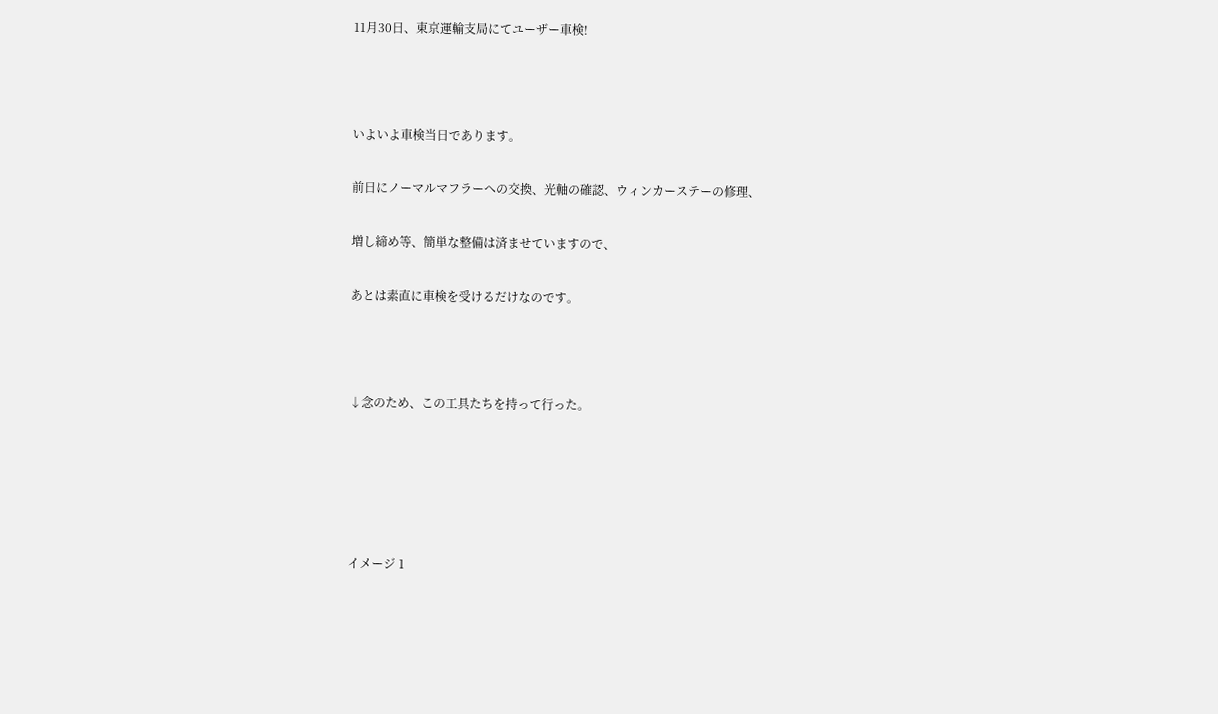11月30日、東京運輸支局にてユーザー車検!



いよいよ車検当日であります。

前日にノーマルマフラーへの交換、光軸の確認、ウィンカーステーの修理、

増し締め等、簡単な整備は済ませていますので、

あとは素直に車検を受けるだけなのです。



↓念のため、この工具たちを持って行った。





イメージ 1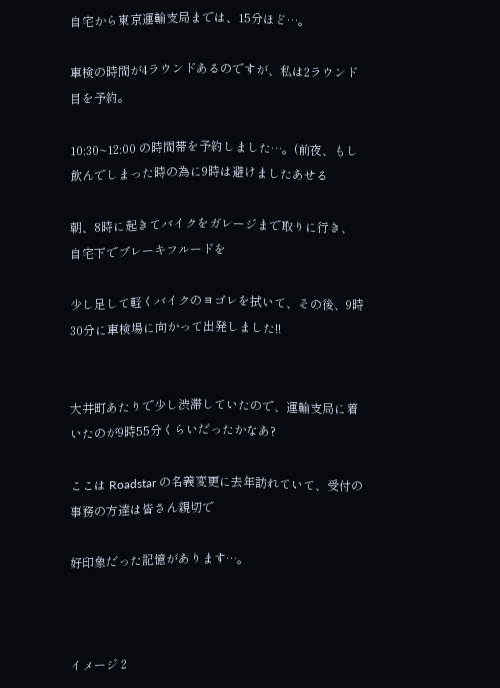自宅から東京運輸支局までは、15分ほど…。

車検の時間が4ラウンドあるのですが、私は2ラウンド目を予約。

10:30~12:00 の時間帯を予約しました…。(前夜、もし飲んでしまった時の為に9時は避けましたあせる

朝、8時に起きてバイクをガレージまで取りに行き、自宅下でブレーキフルードを

少し足して軽くバイクのヨゴレを拭いて、その後、9時30分に車検場に向かって出発しました!!


大井町あたりで少し渋滞していたので、運輸支局に着いたのが9時55分くらいだったかなあ?

ここは Roadstar の名義変更に去年訪れていて、受付の事務の方達は皆さん親切で

好印象だった記憶があります…。



イメージ 2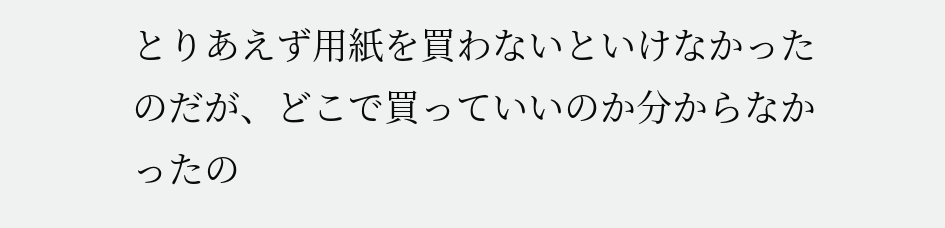とりあえず用紙を買わないといけなかったのだが、どこで買っていいのか分からなかったの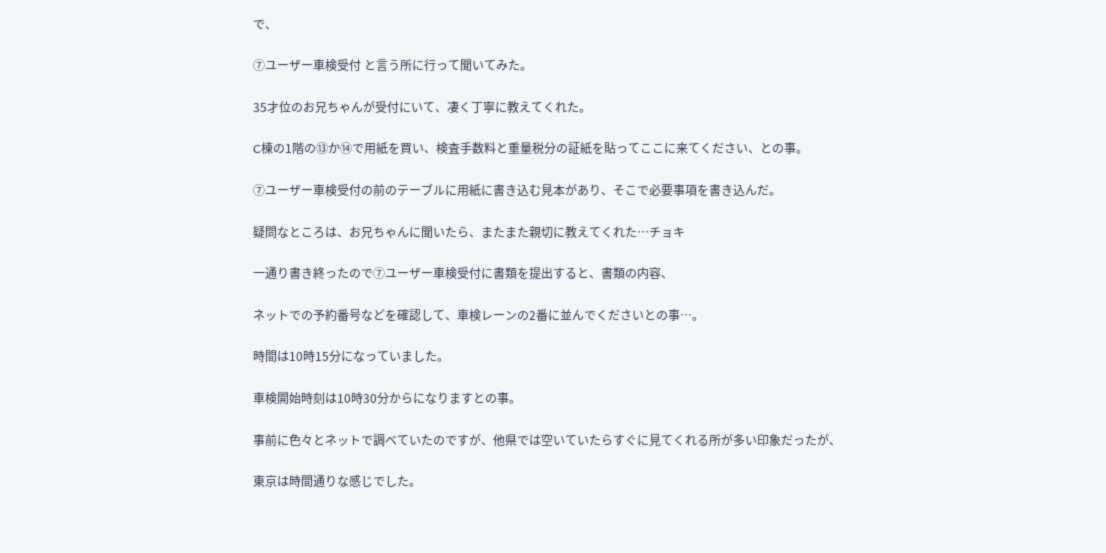で、

⑦ユーザー車検受付 と言う所に行って聞いてみた。

35才位のお兄ちゃんが受付にいて、凄く丁寧に教えてくれた。

C棟の1階の⑬か⑭で用紙を買い、検査手数料と重量税分の証紙を貼ってここに来てください、との事。

⑦ユーザー車検受付の前のテーブルに用紙に書き込む見本があり、そこで必要事項を書き込んだ。

疑問なところは、お兄ちゃんに聞いたら、またまた親切に教えてくれた…チョキ

一通り書き終ったので⑦ユーザー車検受付に書類を提出すると、書類の内容、

ネットでの予約番号などを確認して、車検レーンの2番に並んでくださいとの事…。

時間は10時15分になっていました。

車検開始時刻は10時30分からになりますとの事。

事前に色々とネットで調べていたのですが、他県では空いていたらすぐに見てくれる所が多い印象だったが、

東京は時間通りな感じでした。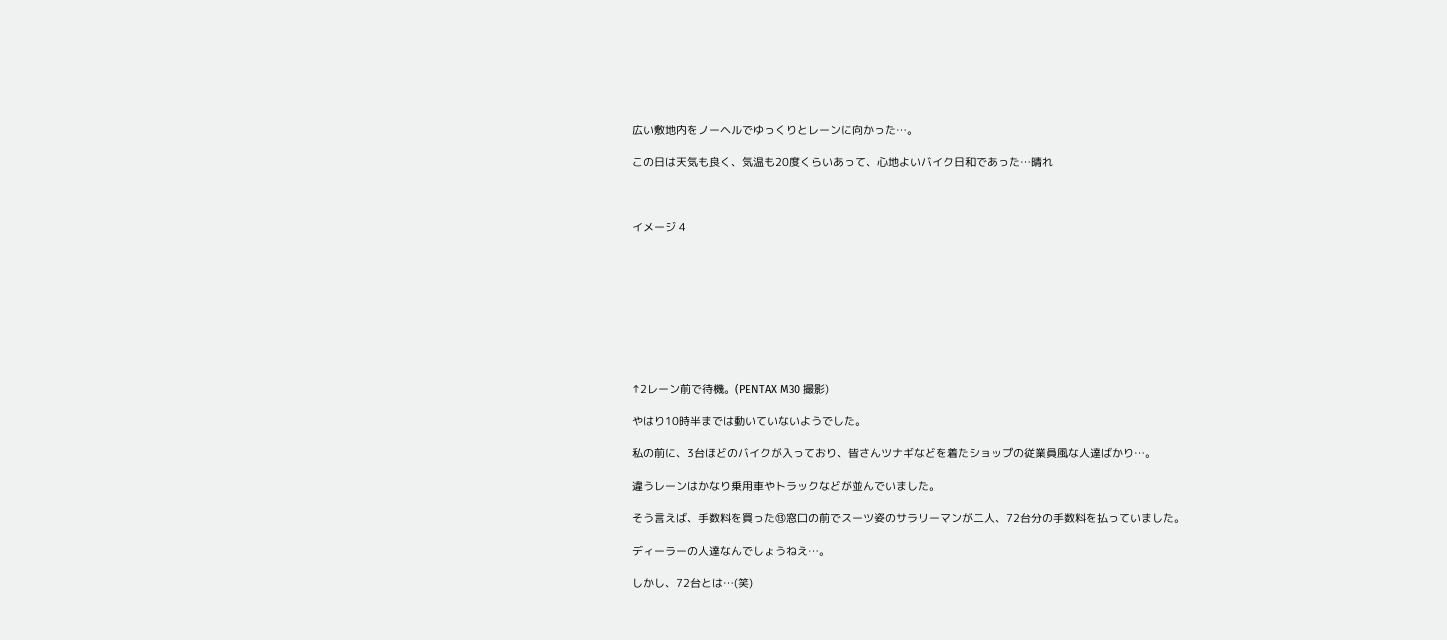広い敷地内をノーヘルでゆっくりとレーンに向かった…。

この日は天気も良く、気温も20度くらいあって、心地よいバイク日和であった…晴れ



イメージ 4









↑2レーン前で待機。(PENTAX M30 撮影)

やはり10時半までは動いていないようでした。

私の前に、3台ほどのバイクが入っており、皆さんツナギなどを着たショップの従業員風な人達ばかり…。

違うレーンはかなり乗用車やトラックなどが並んでいました。

そう言えば、手数料を買った⑬窓口の前でスーツ姿のサラリーマンが二人、72台分の手数料を払っていました。

ディーラーの人達なんでしょうねえ…。

しかし、72台とは…(笑)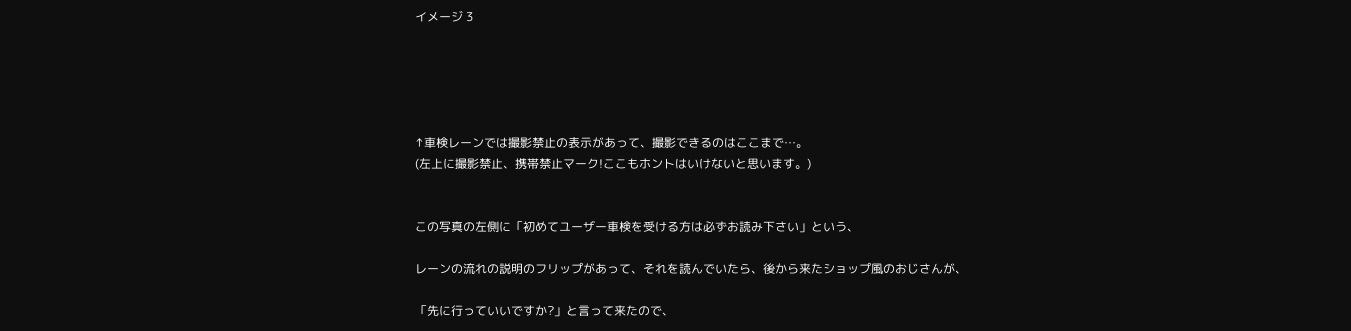イメージ 3





↑車検レーンでは撮影禁止の表示があって、撮影できるのはここまで…。
(左上に撮影禁止、携帯禁止マーク!ここもホントはいけないと思います。)


この写真の左側に「初めてユーザー車検を受ける方は必ずお読み下さい」という、

レーンの流れの説明のフリップがあって、それを読んでいたら、後から来たショップ風のおじさんが、

「先に行っていいですか?」と言って来たので、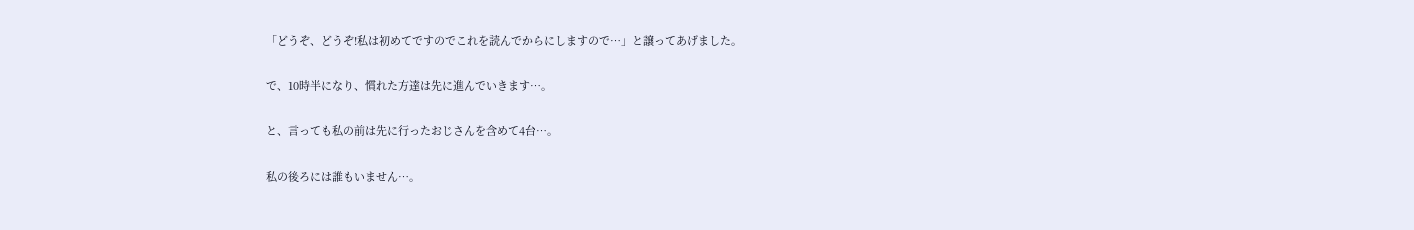「どうぞ、どうぞ!私は初めてですのでこれを読んでからにしますので…」と譲ってあげました。

で、10時半になり、慣れた方達は先に進んでいきます…。

と、言っても私の前は先に行ったおじさんを含めて4台…。

私の後ろには誰もいません…。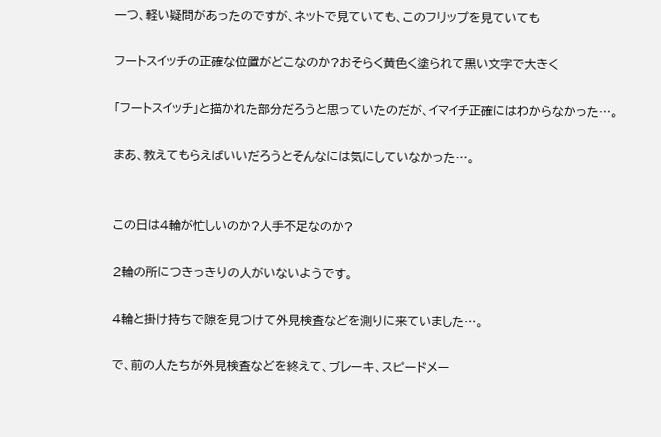一つ、軽い疑問があったのですが、ネットで見ていても、このフリップを見ていても

フートスイッチの正確な位置がどこなのか?おそらく黄色く塗られて黒い文字で大きく

「フートスイッチ」と描かれた部分だろうと思っていたのだが、イマイチ正確にはわからなかった…。

まあ、教えてもらえばいいだろうとそんなには気にしていなかった…。


この日は4輪が忙しいのか?人手不足なのか?

2輪の所につきっきりの人がいないようです。

4輪と掛け持ちで隙を見つけて外見検査などを測りに来ていました…。

で、前の人たちが外見検査などを終えて、ブレーキ、スピードメー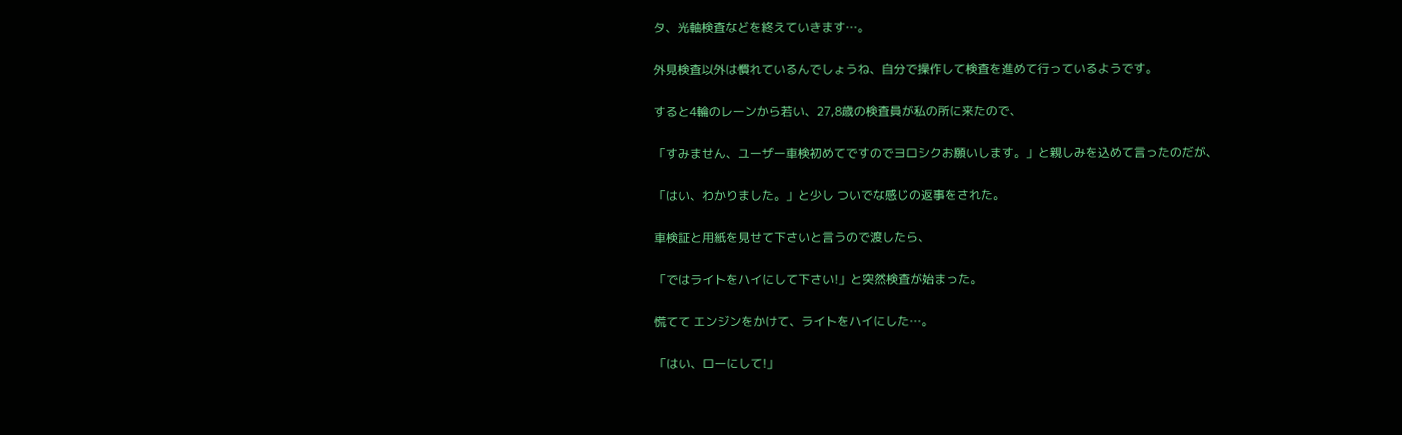タ、光軸検査などを終えていきます…。

外見検査以外は慣れているんでしょうね、自分で操作して検査を進めて行っているようです。

すると4輪のレーンから若い、27,8歳の検査員が私の所に来たので、

「すみません、ユーザー車検初めてですのでヨロシクお願いします。」と親しみを込めて言ったのだが、

「はい、わかりました。」と少し ついでな感じの返事をされた。

車検証と用紙を見せて下さいと言うので渡したら、

「ではライトをハイにして下さい!」と突然検査が始まった。

慌てて エンジンをかけて、ライトをハイにした…。

「はい、ローにして!」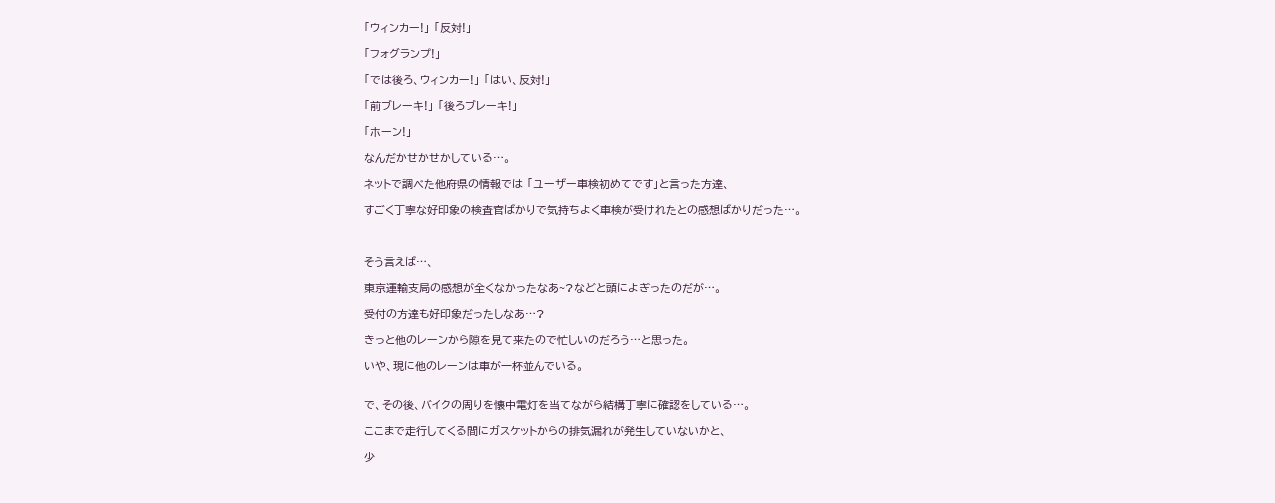「ウィンカー!」 「反対!」

「フォグランプ!」

「では後ろ、ウィンカー!」 「はい、反対!」

「前ブレーキ!」 「後ろブレーキ!」

「ホーン!」

なんだかせかせかしている…。

ネットで調べた他府県の情報では 「ユーザー車検初めてです」と言った方達、

すごく丁寧な好印象の検査官ばかりで気持ちよく車検が受けれたとの感想ばかりだった…。



そう言えば…、

東京運輸支局の感想が全くなかったなあ~?などと頭によぎったのだが…。

受付の方達も好印象だったしなあ…?

きっと他のレーンから隙を見て来たので忙しいのだろう…と思った。

いや、現に他のレーンは車が一杯並んでいる。


で、その後、バイクの周りを懐中電灯を当てながら結構丁寧に確認をしている…。

ここまで走行してくる間にガスケットからの排気漏れが発生していないかと、

少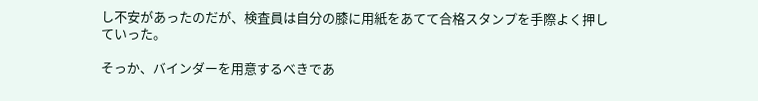し不安があったのだが、検査員は自分の膝に用紙をあてて合格スタンプを手際よく押していった。

そっか、バインダーを用意するべきであ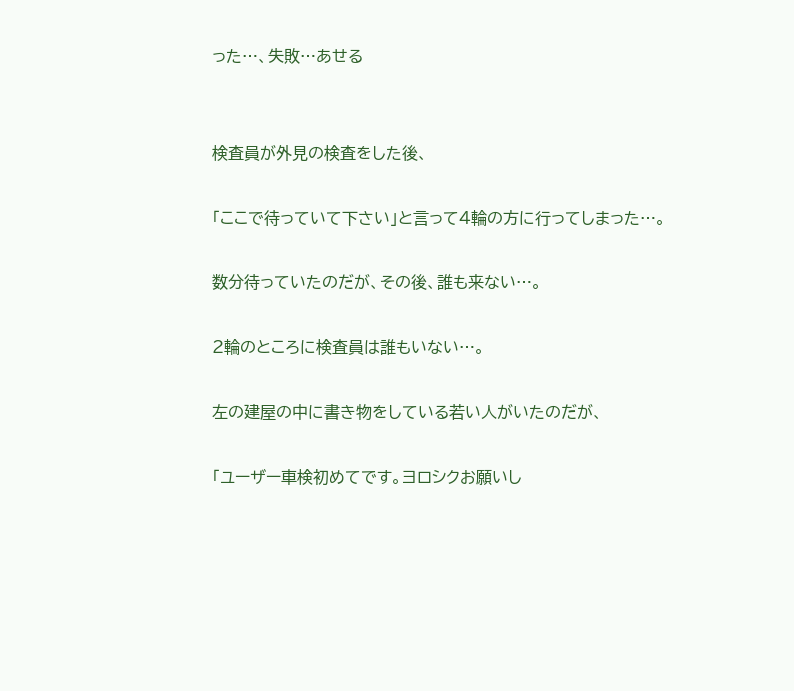った…、失敗…あせる


検査員が外見の検査をした後、

「ここで待っていて下さい」と言って4輪の方に行ってしまった…。

数分待っていたのだが、その後、誰も来ない…。

2輪のところに検査員は誰もいない…。

左の建屋の中に書き物をしている若い人がいたのだが、

「ユーザー車検初めてです。ヨロシクお願いし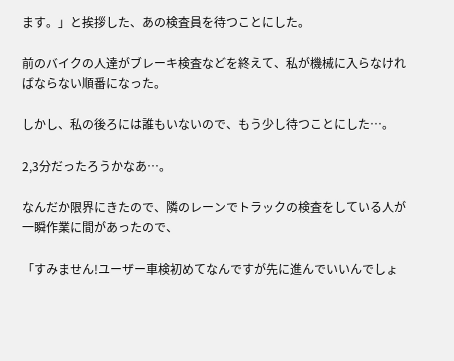ます。」と挨拶した、あの検査員を待つことにした。

前のバイクの人達がブレーキ検査などを終えて、私が機械に入らなければならない順番になった。

しかし、私の後ろには誰もいないので、もう少し待つことにした…。

2,3分だったろうかなあ…。

なんだか限界にきたので、隣のレーンでトラックの検査をしている人が一瞬作業に間があったので、

「すみません!ユーザー車検初めてなんですが先に進んでいいんでしょ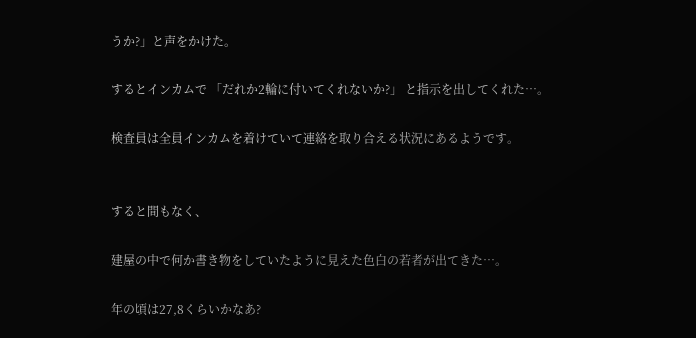うか?」と声をかけた。

するとインカムで 「だれか2輪に付いてくれないか?」 と指示を出してくれた…。

検査員は全員インカムを着けていて連絡を取り合える状況にあるようです。


すると間もなく、

建屋の中で何か書き物をしていたように見えた色白の若者が出てきた…。

年の頃は27,8くらいかなあ?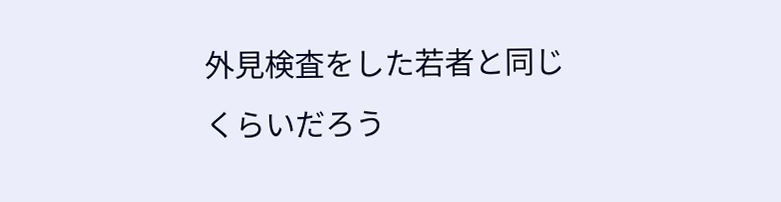外見検査をした若者と同じくらいだろう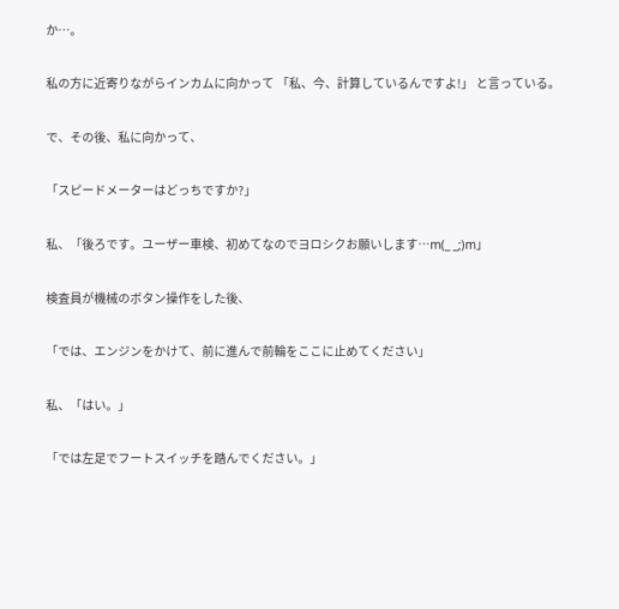か…。

私の方に近寄りながらインカムに向かって 「私、今、計算しているんですよ!」 と言っている。

で、その後、私に向かって、

「スピードメーターはどっちですか?」

私、「後ろです。ユーザー車検、初めてなのでヨロシクお願いします…m(_ _;)m」

検査員が機械のボタン操作をした後、

「では、エンジンをかけて、前に進んで前輪をここに止めてください」

私、「はい。」

「では左足でフートスイッチを踏んでください。」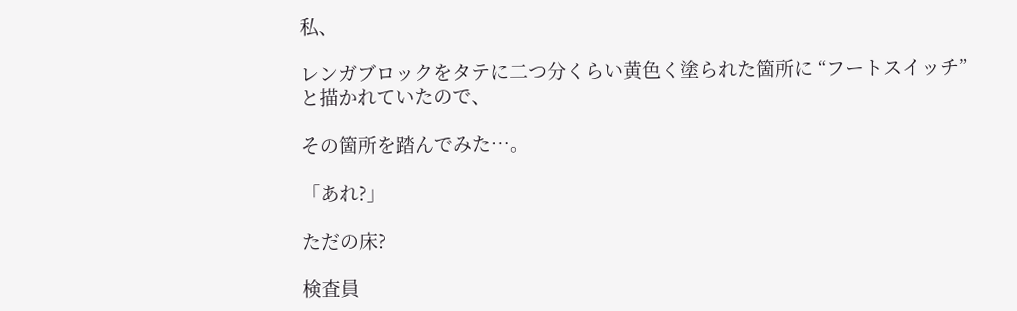私、

レンガブロックをタテに二つ分くらい黄色く塗られた箇所に “フートスイッチ”と描かれていたので、

その箇所を踏んでみた…。

「あれ?」

ただの床?

検査員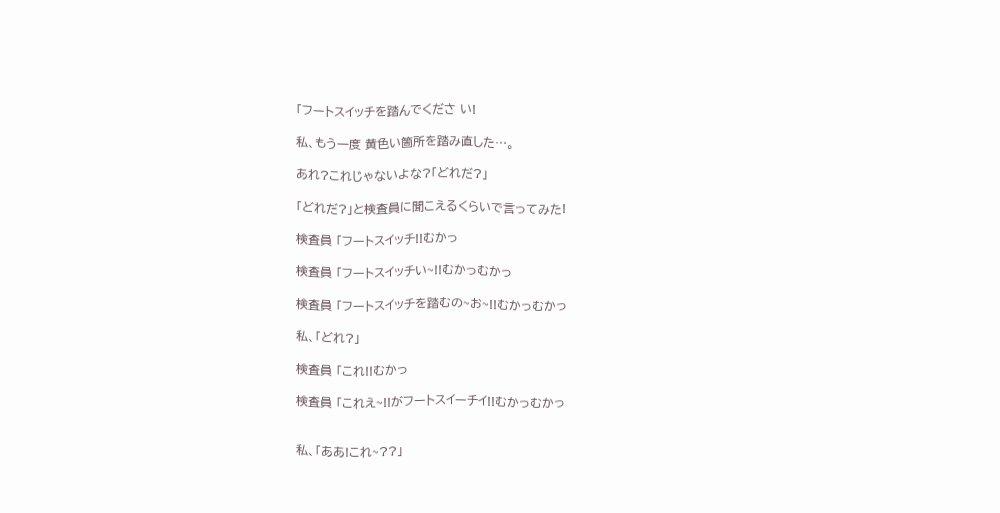「フートスイッチを踏んでくださ い!

私、もう一度 黄色い箇所を踏み直した…。

あれ?これじゃないよな?「どれだ?」

「どれだ?」と検査員に聞こえるくらいで言ってみた!

検査員 「フートスイッチ!!むかっ

検査員 「フートスイッチい~!!むかっむかっ

検査員 「フートスイッチを踏むの~お~!!むかっむかっ

私、「どれ?」

検査員 「これ!!むかっ

検査員 「これえ~!!がフートスイーチイ!!むかっむかっ


私、「ああ!これ~??」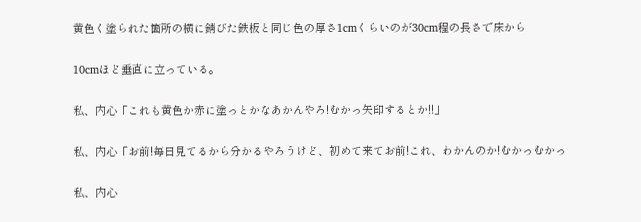黄色く塗られた箇所の横に錆びた鉄板と同じ色の厚さ1cmくらいのが30cm程の長さで床から

10cmほど垂直に立っている。

私、内心「これも黄色か赤に塗っとかなあかんやろ!むかっ矢印するとか!!」

私、内心「お前!毎日見てるから分かるやろうけど、初めて来てお前!これ、わかんのか!むかっむかっ

私、内心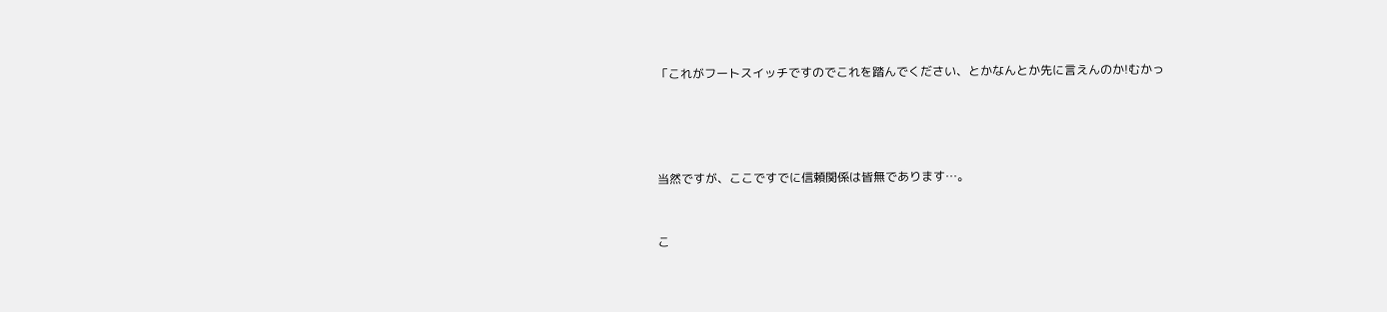「これがフートスイッチですのでこれを踏んでください、とかなんとか先に言えんのか!むかっ




当然ですが、ここですでに信頼関係は皆無であります…。


こ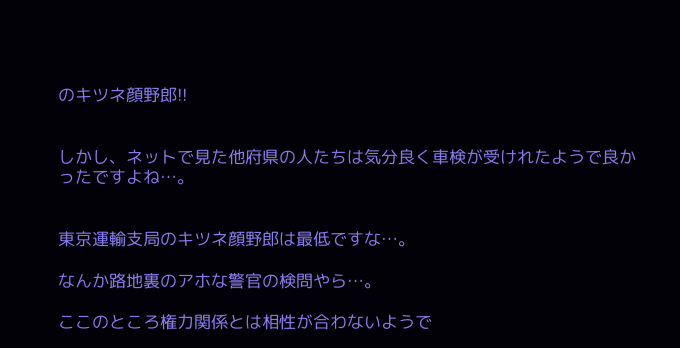のキツネ顔野郎!!


しかし、ネットで見た他府県の人たちは気分良く車検が受けれたようで良かったですよね…。


東京運輸支局のキツネ顔野郎は最低ですな…。

なんか路地裏のアホな警官の検問やら…。

ここのところ権力関係とは相性が合わないようで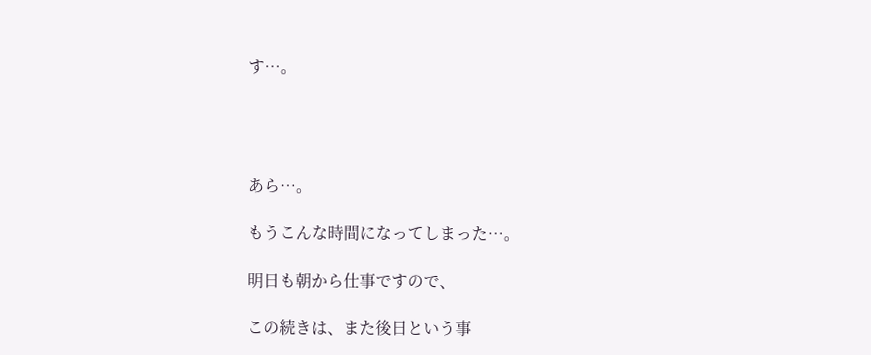す…。




あら…。

もうこんな時間になってしまった…。

明日も朝から仕事ですので、

この続きは、また後日という事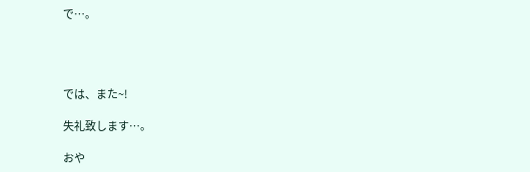で…。




では、また~!

失礼致します…。

おや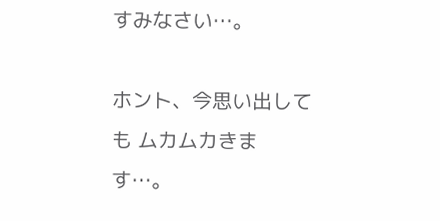すみなさい…。

ホント、今思い出しても ムカムカきます…。